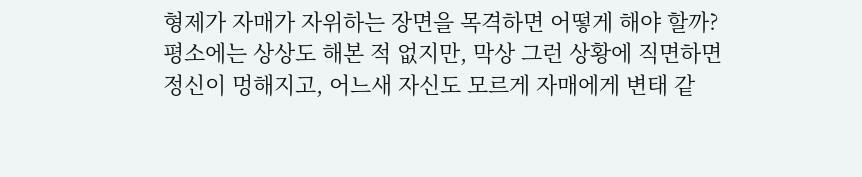형제가 자매가 자위하는 장면을 목격하면 어떻게 해야 할까? 평소에는 상상도 해본 적 없지만, 막상 그런 상황에 직면하면 정신이 멍해지고, 어느새 자신도 모르게 자매에게 변태 같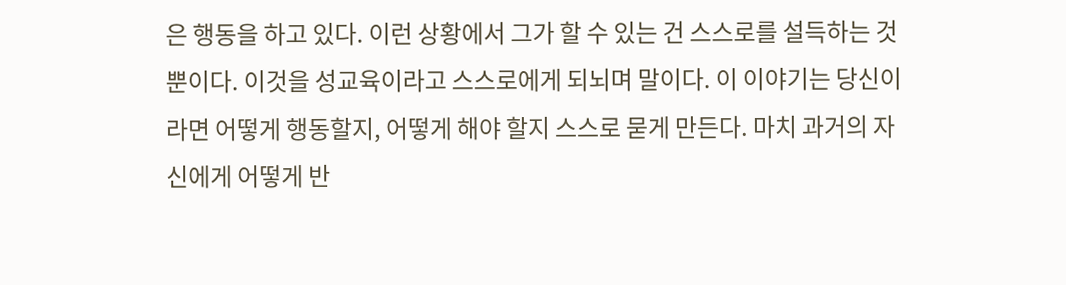은 행동을 하고 있다. 이런 상황에서 그가 할 수 있는 건 스스로를 설득하는 것뿐이다. 이것을 성교육이라고 스스로에게 되뇌며 말이다. 이 이야기는 당신이라면 어떻게 행동할지, 어떻게 해야 할지 스스로 묻게 만든다. 마치 과거의 자신에게 어떻게 반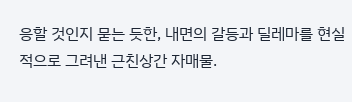응할 것인지 묻는 듯한, 내면의 갈등과 딜레마를 현실적으로 그려낸 근친상간 자매물.